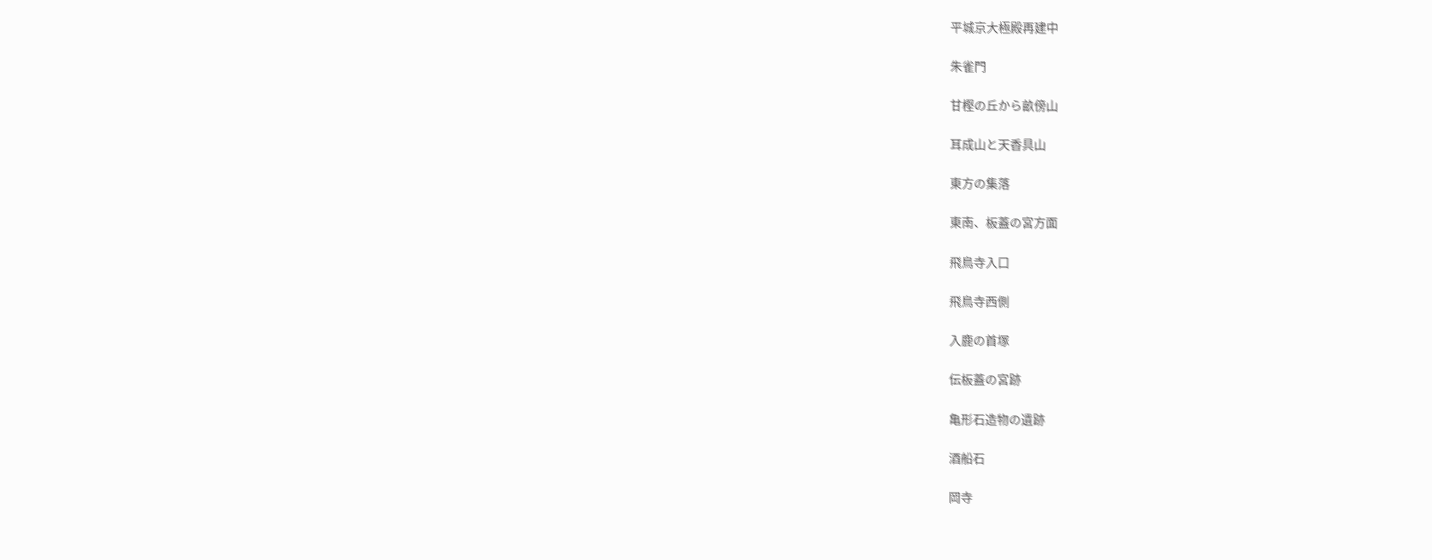平城京大極殿再建中

朱雀門

甘樫の丘から畝傍山

耳成山と天香具山

東方の集落

東南、板蓋の宮方面

飛鳥寺入口

飛鳥寺西側

入鹿の首塚

伝板蓋の宮跡

亀形石造物の遺跡

酒船石

岡寺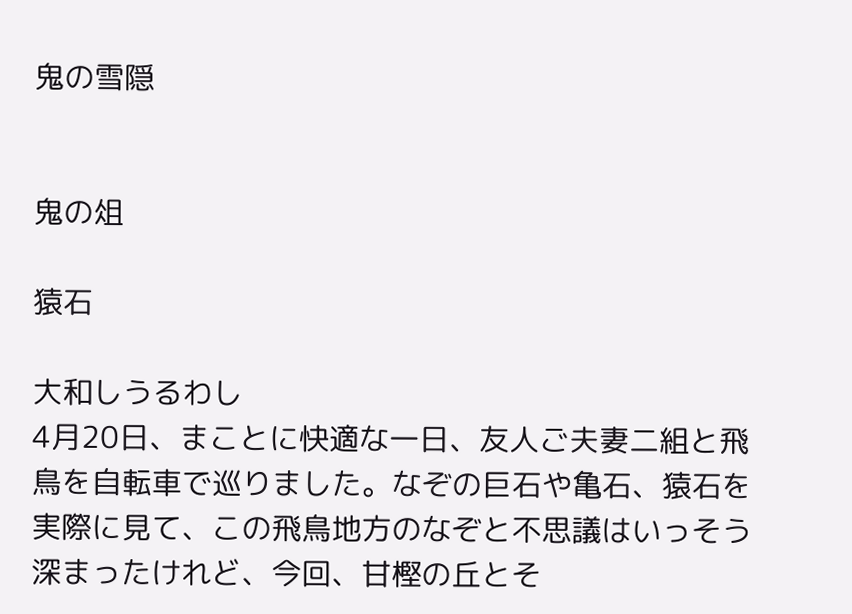鬼の雪隠


鬼の俎

猿石

大和しうるわし
4月20日、まことに快適な一日、友人ご夫妻二組と飛鳥を自転車で巡りました。なぞの巨石や亀石、猿石を実際に見て、この飛鳥地方のなぞと不思議はいっそう深まったけれど、今回、甘樫の丘とそ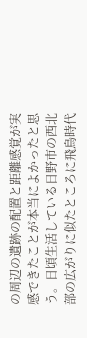の周辺の遺跡の配置と距離感覚が実感できたことが本当によかったと思う。日頃生活している日野市の西北部の広がりに似たところに飛鳥時代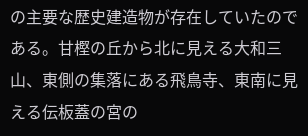の主要な歴史建造物が存在していたのである。甘樫の丘から北に見える大和三山、東側の集落にある飛鳥寺、東南に見える伝板蓋の宮の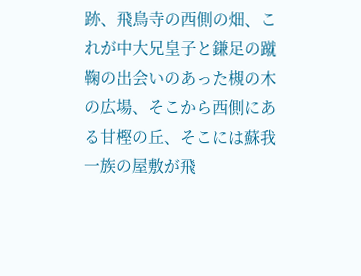跡、飛鳥寺の西側の畑、これが中大兄皇子と鎌足の蹴鞠の出会いのあった槻の木の広場、そこから西側にある甘樫の丘、そこには蘇我一族の屋敷が飛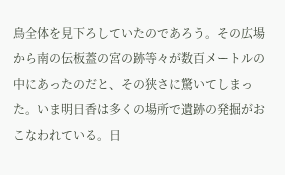鳥全体を見下ろしていたのであろう。その広場から南の伝板蓋の宮の跡等々が数百メートルの中にあったのだと、その狭さに驚いてしまった。いま明日香は多くの場所で遺跡の発掘がおこなわれている。日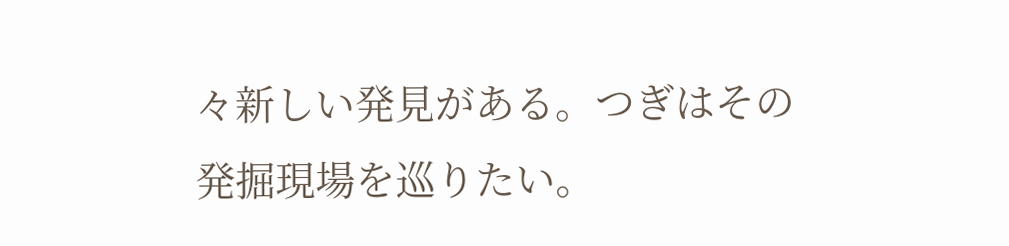々新しい発見がある。つぎはその発掘現場を巡りたい。